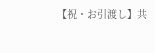【祝・お引渡し】共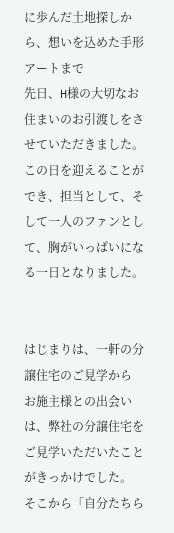に歩んだ土地探しから、想いを込めた手形アートまで
先日、H様の大切なお住まいのお引渡しをさせていただきました。
この日を迎えることができ、担当として、そして一人のファンとして、胸がいっぱいになる一日となりました。


はじまりは、一軒の分譲住宅のご見学から
お施主様との出会いは、弊社の分譲住宅をご見学いただいたことがきっかけでした。
そこから「自分たちら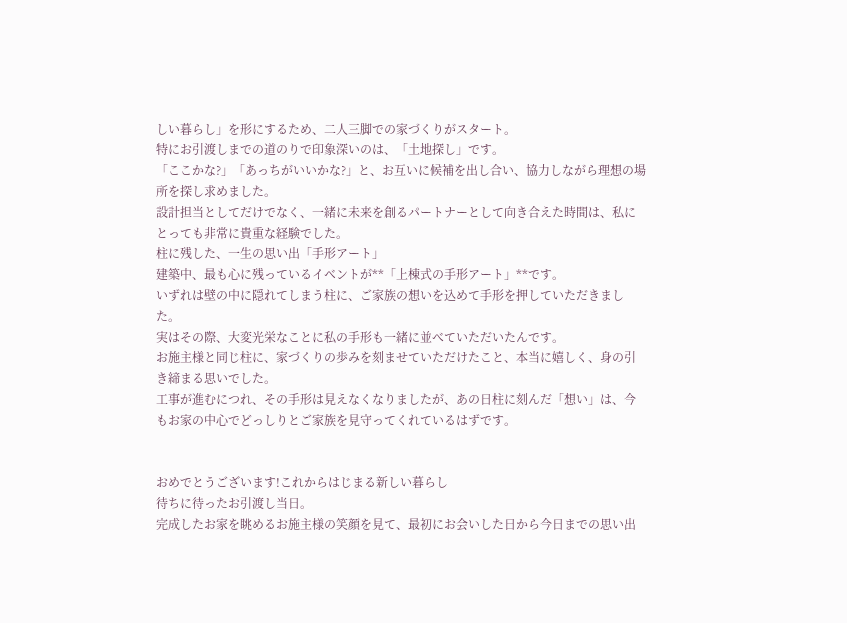しい暮らし」を形にするため、二人三脚での家づくりがスタート。
特にお引渡しまでの道のりで印象深いのは、「土地探し」です。
「ここかな?」「あっちがいいかな?」と、お互いに候補を出し合い、協力しながら理想の場所を探し求めました。
設計担当としてだけでなく、一緒に未来を創るパートナーとして向き合えた時間は、私にとっても非常に貴重な経験でした。
柱に残した、一生の思い出「手形アート」
建築中、最も心に残っているイベントが**「上棟式の手形アート」**です。
いずれは壁の中に隠れてしまう柱に、ご家族の想いを込めて手形を押していただきました。
実はその際、大変光栄なことに私の手形も一緒に並べていただいたんです。
お施主様と同じ柱に、家づくりの歩みを刻ませていただけたこと、本当に嬉しく、身の引き締まる思いでした。
工事が進むにつれ、その手形は見えなくなりましたが、あの日柱に刻んだ「想い」は、今もお家の中心でどっしりとご家族を見守ってくれているはずです。


おめでとうございます!これからはじまる新しい暮らし
待ちに待ったお引渡し当日。
完成したお家を眺めるお施主様の笑顔を見て、最初にお会いした日から今日までの思い出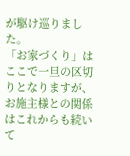が駆け巡りました。
「お家づくり」はここで一旦の区切りとなりますが、お施主様との関係はこれからも続いて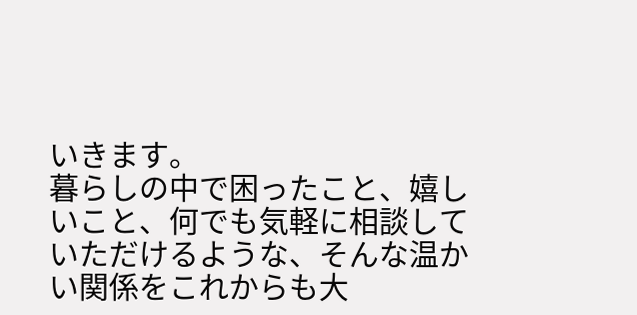いきます。
暮らしの中で困ったこと、嬉しいこと、何でも気軽に相談していただけるような、そんな温かい関係をこれからも大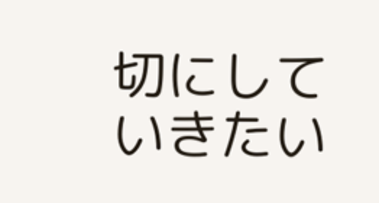切にしていきたい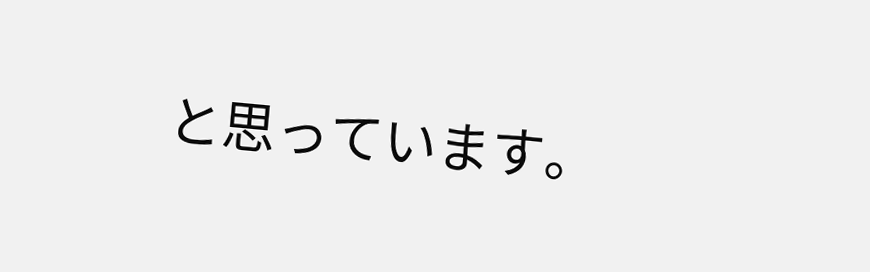と思っています。